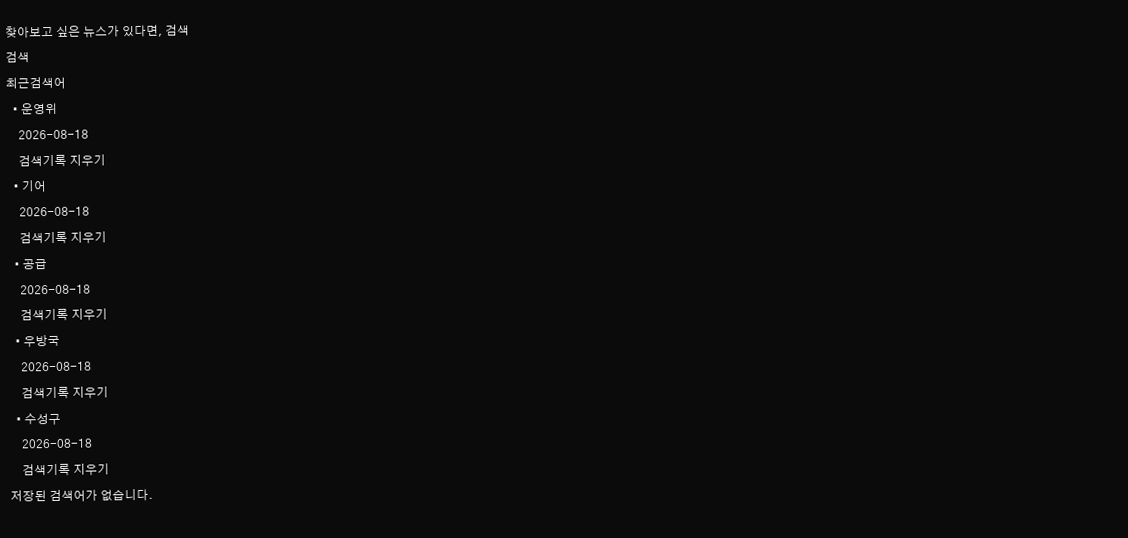찾아보고 싶은 뉴스가 있다면, 검색
검색
최근검색어
  • 운영위
    2026-08-18
    검색기록 지우기
  • 기어
    2026-08-18
    검색기록 지우기
  • 공급
    2026-08-18
    검색기록 지우기
  • 우방국
    2026-08-18
    검색기록 지우기
  • 수성구
    2026-08-18
    검색기록 지우기
저장된 검색어가 없습니다.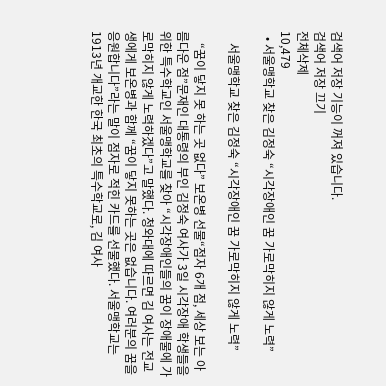검색어 저장 기능이 꺼져 있습니다.
검색어 저장 끄기
전체삭제
10,479
  • 서울맹학교 찾은 김정숙 “시각장애인 꿈 가로막히지 않게 노력”

    서울맹학교 찾은 김정숙 “시각장애인 꿈 가로막히지 않게 노력”

    “꿈이 닿지 못 하는 곳 없다” 보온병 선물“점자 6개 점, 세상 보는 아름다운 점”문재인 대통령의 부인 김정숙 여사가 3일 시각장애 학생들을 위한 특수학교인 서울맹학교를 찾아 “시각장애인들의 꿈이 장애물에 가로막히지 않게 노력하겠다”고 말했다. 청와대에 따르면 김 여사는 전교생에게 보온병과 함께 “꿈이 닿지 못하는 곳은 없습니다. 여러분의 꿈을 응원합니다”라는 말이 점자로 적힌 카드를 선물했다. 서울맹학교는 1913년 개교한 한국 최초의 특수학교로, 김 여사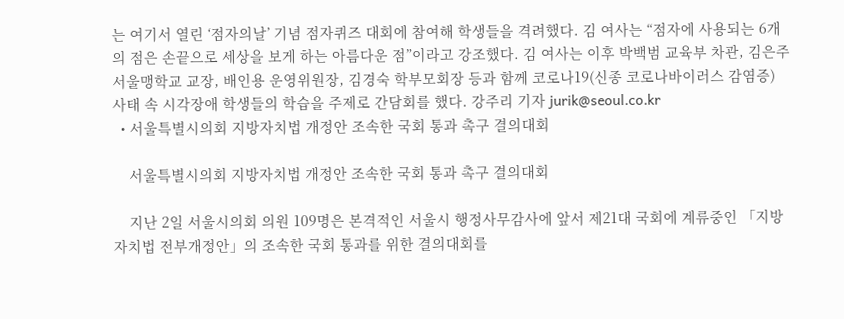는 여기서 열린 ‘점자의날’ 기념 점자퀴즈 대회에 참여해 학생들을 격려했다. 김 여사는 “점자에 사용되는 6개의 점은 손끝으로 세상을 보게 하는 아름다운 점”이라고 강조했다. 김 여사는 이후 박백범 교육부 차관, 김은주 서울맹학교 교장, 배인용 운영위원장, 김경숙 학부모회장 등과 함께 코로나19(신종 코로나바이러스 감염증) 사태 속 시각장애 학생들의 학습을 주제로 간담회를 했다. 강주리 기자 jurik@seoul.co.kr
  • 서울특별시의회 지방자치법 개정안 조속한 국회 통과 촉구 결의대회

    서울특별시의회 지방자치법 개정안 조속한 국회 통과 촉구 결의대회

    지난 2일 서울시의회 의원 109명은 본격적인 서울시 행정사무감사에 앞서 제21대 국회에 계류중인 「지방자치법 전부개정안」의 조속한 국회 통과를 위한 결의대회를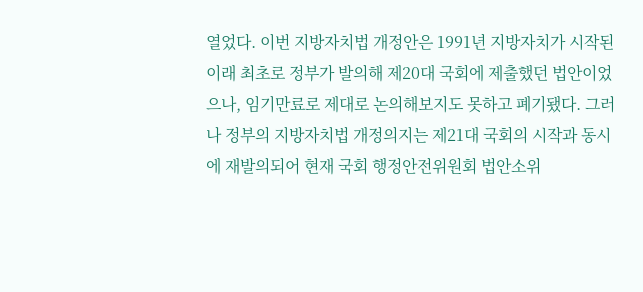열었다. 이번 지방자치법 개정안은 1991년 지방자치가 시작된 이래 최초로 정부가 발의해 제20대 국회에 제출했던 법안이었으나, 임기만료로 제대로 논의해보지도 못하고 폐기됐다. 그러나 정부의 지방자치법 개정의지는 제21대 국회의 시작과 동시에 재발의되어 현재 국회 행정안전위원회 법안소위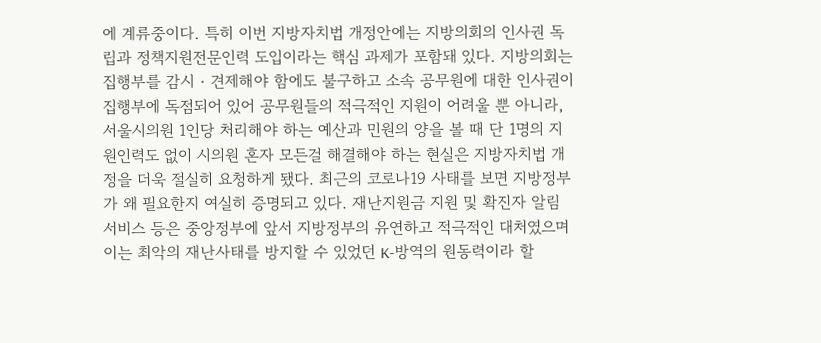에 계류중이다. 특히 이번 지방자치법 개정안에는 지방의회의 인사권 독립과 정책지원전문인력 도입이라는 핵심 과제가 포함돼 있다. 지방의회는 집행부를 감시‧견제해야 함에도 불구하고 소속 공무원에 대한 인사권이 집행부에 독점되어 있어 공무원들의 적극적인 지원이 어려울 뿐 아니라, 서울시의원 1인당 처리해야 하는 예산과 민원의 양을 볼 때 단 1명의 지원인력도 없이 시의원 혼자 모든걸 해결해야 하는 현실은 지방자치법 개정을 더욱 절실히 요청하게 됐다. 최근의 코로나19 사태를 보면 지방정부가 왜 필요한지 여실히 증명되고 있다. 재난지원금 지원 및 확진자 알림 서비스 등은 중앙정부에 앞서 지방정부의 유연하고 적극적인 대처였으며 이는 최악의 재난사태를 방지할 수 있었던 K-방역의 원동력이라 할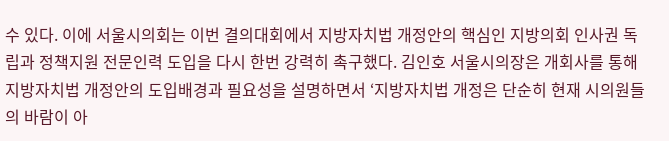수 있다. 이에 서울시의회는 이번 결의대회에서 지방자치법 개정안의 핵심인 지방의회 인사권 독립과 정책지원 전문인력 도입을 다시 한번 강력히 촉구했다. 김인호 서울시의장은 개회사를 통해 지방자치법 개정안의 도입배경과 필요성을 설명하면서 ‘지방자치법 개정은 단순히 현재 시의원들의 바람이 아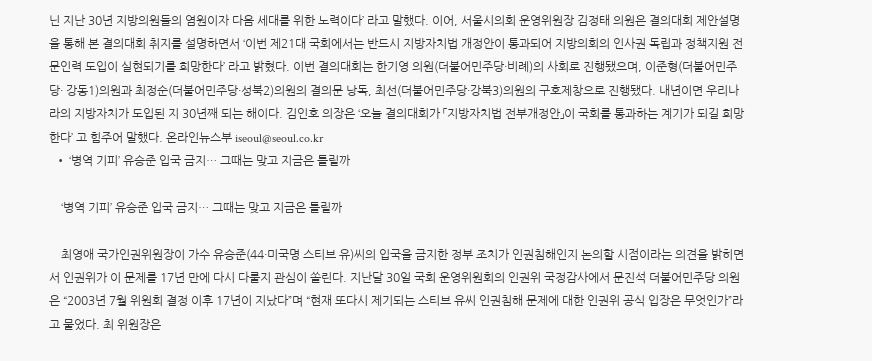닌 지난 30년 지방의원들의 염원이자 다음 세대를 위한 노력이다’ 라고 말했다. 이어, 서울시의회 운영위원장 김정태 의원은 결의대회 제안설명을 통해 본 결의대회 취지를 설명하면서 ‘이번 제21대 국회에서는 반드시 지방자치법 개정안이 통과되어 지방의회의 인사권 독립과 정책지원 전문인력 도입이 실현되기를 희망한다’ 라고 밝혔다. 이번 결의대회는 한기영 의원(더불어민주당·비례)의 사회로 진행됐으며, 이준형(더불어민주당· 강동1)의원과 최정순(더불어민주당·성북2)의원의 결의문 낭독, 최선(더불어민주당·강북3)의원의 구호제창으로 진행됐다. 내년이면 우리나라의 지방자치가 도입된 지 30년째 되는 해이다. 김인호 의장은 ‘오늘 결의대회가 「지방자치법 전부개정안」이 국회를 통과하는 계기가 되길 희망한다’ 고 힘주어 말했다. 온라인뉴스부 iseoul@seoul.co.kr
  • ‘병역 기피’ 유승준 입국 금지… 그때는 맞고 지금은 틀릴까

    ‘병역 기피’ 유승준 입국 금지… 그때는 맞고 지금은 틀릴까

    최영애 국가인권위원장이 가수 유승준(44·미국명 스티브 유)씨의 입국을 금지한 정부 조치가 인권침해인지 논의할 시점이라는 의견을 밝히면서 인권위가 이 문제를 17년 만에 다시 다룰지 관심이 쏠린다. 지난달 30일 국회 운영위원회의 인권위 국정감사에서 문진석 더불어민주당 의원은 “2003년 7월 위원회 결정 이후 17년이 지났다”며 “현재 또다시 제기되는 스티브 유씨 인권침해 문제에 대한 인권위 공식 입장은 무엇인가”라고 물었다. 최 위원장은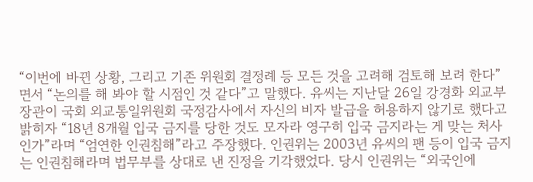“이번에 바뀐 상황, 그리고 기존 위원회 결정례 등 모든 것을 고려해 검토해 보려 한다”면서 “논의를 해 봐야 할 시점인 것 같다”고 말했다. 유씨는 지난달 26일 강경화 외교부 장관이 국회 외교통일위원회 국정감사에서 자신의 비자 발급을 허용하지 않기로 했다고 밝히자 “18년 8개월 입국 금지를 당한 것도 모자라 영구히 입국 금지라는 게 맞는 처사인가”라며 “엄연한 인권침해”라고 주장했다. 인권위는 2003년 유씨의 팬 등이 입국 금지는 인권침해라며 법무부를 상대로 낸 진정을 기각했었다. 당시 인권위는 “외국인에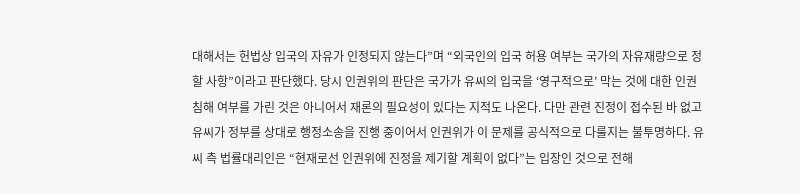대해서는 헌법상 입국의 자유가 인정되지 않는다”며 “외국인의 입국 허용 여부는 국가의 자유재량으로 정할 사항”이라고 판단했다. 당시 인권위의 판단은 국가가 유씨의 입국을 ‘영구적으로’ 막는 것에 대한 인권침해 여부를 가린 것은 아니어서 재론의 필요성이 있다는 지적도 나온다. 다만 관련 진정이 접수된 바 없고 유씨가 정부를 상대로 행정소송을 진행 중이어서 인권위가 이 문제를 공식적으로 다룰지는 불투명하다. 유씨 측 법률대리인은 “현재로선 인권위에 진정을 제기할 계획이 없다”는 입장인 것으로 전해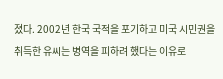졌다. 2002년 한국 국적을 포기하고 미국 시민권을 취득한 유씨는 병역을 피하려 했다는 이유로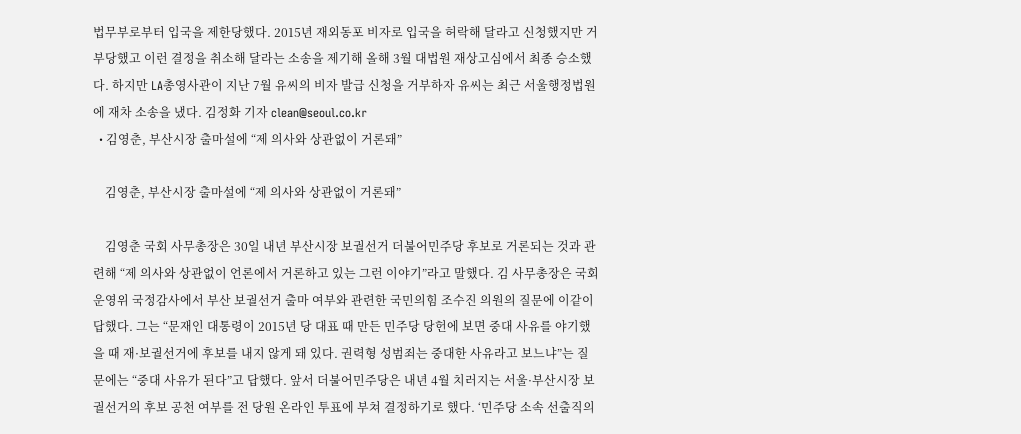법무부로부터 입국을 제한당했다. 2015년 재외동포 비자로 입국을 허락해 달라고 신청했지만 거부당했고 이런 결정을 취소해 달라는 소송을 제기해 올해 3월 대법원 재상고심에서 최종 승소했다. 하지만 LA총영사관이 지난 7월 유씨의 비자 발급 신청을 거부하자 유씨는 최근 서울행정법원에 재차 소송을 냈다. 김정화 기자 clean@seoul.co.kr
  • 김영춘, 부산시장 출마설에 “제 의사와 상관없이 거론돼”

    김영춘, 부산시장 출마설에 “제 의사와 상관없이 거론돼”

    김영춘 국회 사무총장은 30일 내년 부산시장 보궐선거 더불어민주당 후보로 거론되는 것과 관련해 “제 의사와 상관없이 언론에서 거론하고 있는 그런 이야기”라고 말했다. 김 사무총장은 국회 운영위 국정감사에서 부산 보궐선거 출마 여부와 관련한 국민의힘 조수진 의원의 질문에 이같이 답했다. 그는 “문재인 대통령이 2015년 당 대표 때 만든 민주당 당헌에 보면 중대 사유를 야기했을 때 재·보궐선거에 후보를 내지 않게 돼 있다. 권력형 성범죄는 중대한 사유라고 보느냐”는 질문에는 “중대 사유가 된다”고 답했다. 앞서 더불어민주당은 내년 4월 치러지는 서울·부산시장 보궐선거의 후보 공천 여부를 전 당원 온라인 투표에 부쳐 결정하기로 했다. ‘민주당 소속 선출직의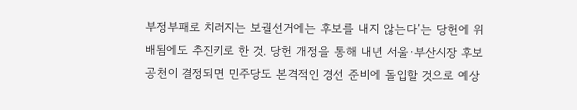부정부패로 치러지는 보궐선거에는 후보를 내지 않는다’는 당헌에 위배됨에도 추진키로 한 것. 당헌 개정을 통해 내년 서울·부산시장 후보 공천이 결정되면 민주당도 본격적인 경선 준비에 돌입할 것으로 예상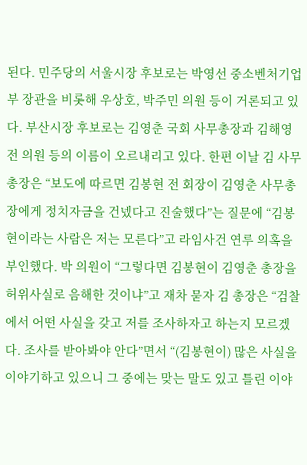된다. 민주당의 서울시장 후보로는 박영선 중소벤처기업부 장관을 비롯해 우상호, 박주민 의원 등이 거론되고 있다. 부산시장 후보로는 김영춘 국회 사무총장과 김해영 전 의원 등의 이름이 오르내리고 있다. 한편 이날 김 사무총장은 “보도에 따르면 김봉현 전 회장이 김영춘 사무총장에게 정치자금을 건넸다고 진술했다”는 질문에 “김봉현이라는 사람은 저는 모른다”고 라임사건 연루 의혹을 부인했다. 박 의원이 “그렇다면 김봉현이 김영춘 총장을 허위사실로 음해한 것이냐”고 재차 묻자 김 총장은 “검찰에서 어떤 사실을 갖고 저를 조사하자고 하는지 모르겠다. 조사를 받아봐야 안다”면서 “(김봉현이) 많은 사실을 이야기하고 있으니 그 중에는 맞는 말도 있고 틀린 이야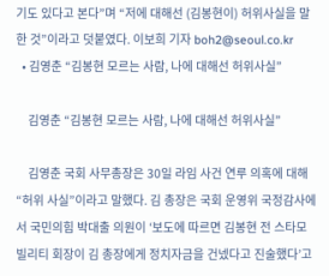기도 있다고 본다”며 “저에 대해선 (김봉현이) 허위사실을 말한 것”이라고 덧붙였다. 이보희 기자 boh2@seoul.co.kr
  • 김영춘 “김봉현 모르는 사람, 나에 대해선 허위사실”

    김영춘 “김봉현 모르는 사람, 나에 대해선 허위사실”

    김영춘 국회 사무총장은 30일 라임 사건 연루 의혹에 대해 “허위 사실”이라고 말했다. 김 총장은 국회 운영위 국정감사에서 국민의힘 박대출 의원이 ‘보도에 따르면 김봉현 전 스타모빌리티 회장이 김 총장에게 정치자금을 건넸다고 진술했다’고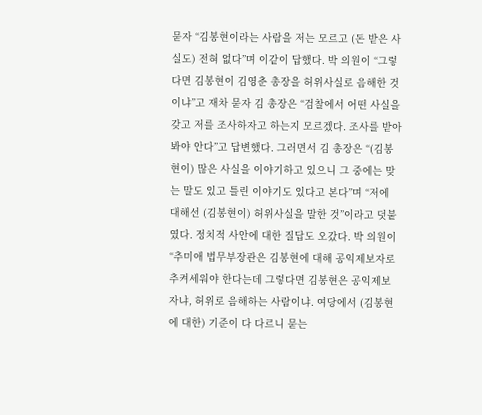묻자 “김봉현이라는 사람을 저는 모르고 (돈 받은 사실도) 전혀 없다”며 이같이 답했다. 박 의원이 “그렇다면 김봉현이 김영춘 총장을 허위사실로 음해한 것이냐”고 재차 묻자 김 총장은 “검찰에서 어떤 사실을 갖고 저를 조사하자고 하는지 모르겠다. 조사를 받아봐야 안다”고 답변했다. 그러면서 김 총장은 “(김봉현이) 많은 사실을 이야기하고 있으니 그 중에는 맞는 말도 있고 틀린 이야기도 있다고 본다”며 “저에 대해선 (김봉현이) 허위사실을 말한 것”이라고 덧붙였다. 정치적 사안에 대한 질답도 오갔다. 박 의원이 “추미애 법무부장관은 김봉현에 대해 공익제보자로 추켜세워야 한다는데 그렇다면 김봉현은 공익제보자냐, 허위로 음해하는 사람이냐. 여당에서 (김봉현에 대한) 기준이 다 다르니 묻는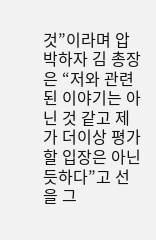것”이라며 압박하자 김 총장은 “저와 관련된 이야기는 아닌 것 같고 제가 더이상 평가할 입장은 아닌 듯하다”고 선을 그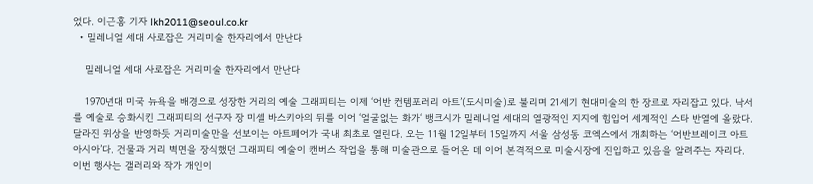었다. 이근홍 기자 lkh2011@seoul.co.kr
  • 밀레니얼 세대 사로잡은 거리미술 한자리에서 만난다

    밀레니얼 세대 사로잡은 거리미술 한자리에서 만난다

    1970년대 미국 뉴욕을 배경으로 성장한 거리의 예술 그래피티는 이제 ‘어반 컨템포러리 아트’(도시미술)로 불리며 21세기 현대미술의 한 장르로 자리잡고 있다. 낙서를 예술로 승화시킨 그래피티의 선구자 장 미셀 바스키아의 뒤를 이어 ‘얼굴없는 화가‘ 뱅크시가 밀레니얼 세대의 열광적인 지지에 힘입어 세계적인 스타 반열에 올랐다. 달라진 위상을 반영하듯 거리미술만을 선보이는 아트페어가 국내 최초로 열린다. 오는 11월 12일부터 15일까지 서울 삼성동 코엑스에서 개최하는 ‘어반브레이크 아트아시아’다. 건물과 거리 벽면을 장식했던 그래피티 예술이 캔버스 작업을 통해 미술관으로 들어온 데 이어 본격적으로 미술시장에 진입하고 있음을 알려주는 자리다. 이번 행사는 갤러리와 작가 개인이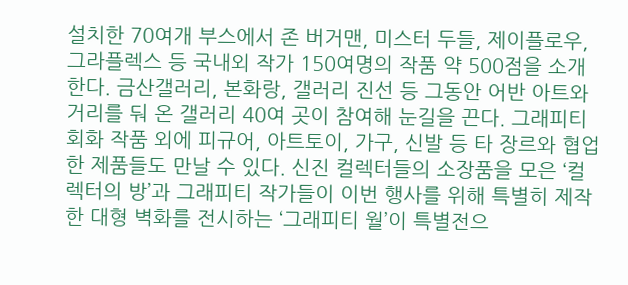설치한 70여개 부스에서 존 버거맨, 미스터 두들, 제이플로우, 그라플렉스 등 국내외 작가 150여명의 작품 약 500점을 소개한다. 금산갤러리, 본화랑, 갤러리 진선 등 그동안 어반 아트와 거리를 둬 온 갤러리 40여 곳이 참여해 눈길을 끈다. 그래피티 회화 작품 외에 피규어, 아트토이, 가구, 신발 등 타 장르와 협업한 제품들도 만날 수 있다. 신진 컬렉터들의 소장품을 모은 ‘컬렉터의 방’과 그래피티 작가들이 이번 행사를 위해 특별히 제작한 대형 벽화를 전시하는 ‘그래피티 월’이 특별전으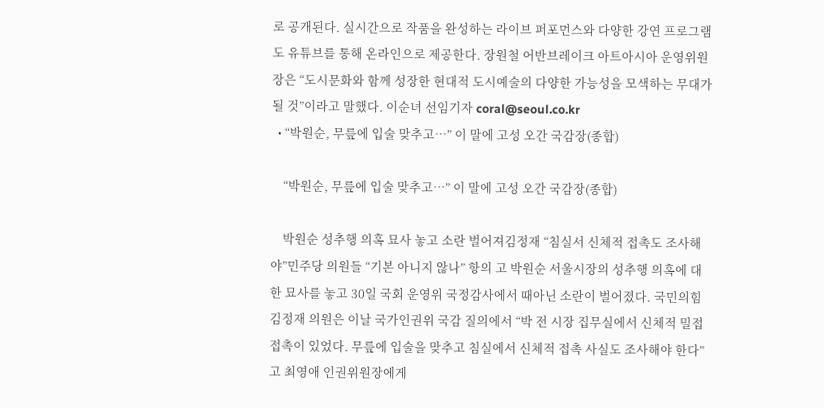로 공개된다. 실시간으로 작품을 완성하는 라이브 퍼포먼스와 다양한 강연 프로그램도 유튜브를 통해 온라인으로 제공한다. 장원철 어반브레이크 아트아시아 운영위원장은 “도시문화와 함께 성장한 현대적 도시예술의 다양한 가능성을 모색하는 무대가 될 것”이라고 말했다. 이순녀 선임기자 coral@seoul.co.kr
  • “박원순, 무릎에 입술 맞추고…” 이 말에 고성 오간 국감장(종합)

    “박원순, 무릎에 입술 맞추고…” 이 말에 고성 오간 국감장(종합)

    박원순 성추행 의혹 묘사 놓고 소란 벌어져김정재 “침실서 신체적 접촉도 조사해야”민주당 의원들 “기본 아니지 않나” 항의 고 박원순 서울시장의 성추행 의혹에 대한 묘사를 놓고 30일 국회 운영위 국정감사에서 때아닌 소란이 벌어졌다. 국민의힘 김정재 의원은 이날 국가인권위 국감 질의에서 “박 전 시장 집무실에서 신체적 밀접 접촉이 있었다. 무릎에 입술을 맞추고 침실에서 신체적 접촉 사실도 조사해야 한다”고 최영애 인권위원장에게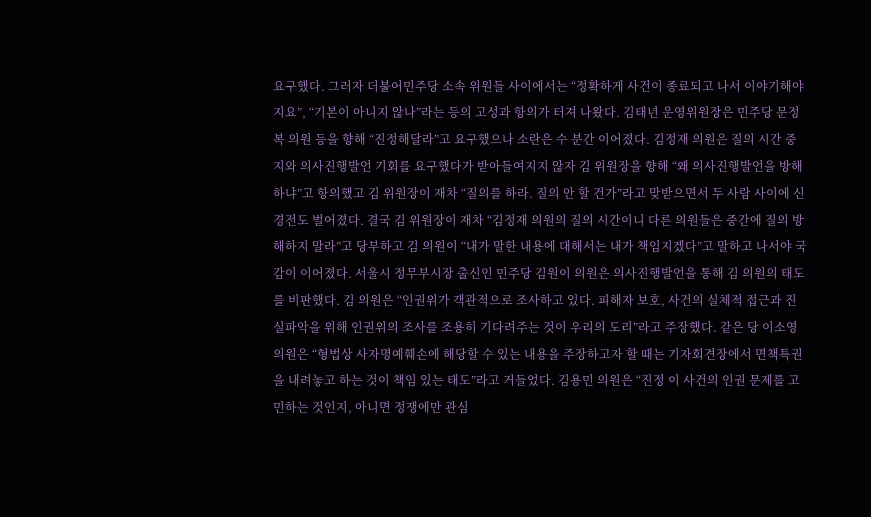요구했다. 그러자 더불어민주당 소속 위원들 사이에서는 “정확하게 사건이 종료되고 나서 이야기해야지요”, “기본이 아니지 않나”라는 등의 고성과 항의가 터져 나왔다. 김태년 운영위원장은 민주당 문정복 의원 등을 향해 “진정해달라”고 요구했으나 소란은 수 분간 이어졌다. 김정재 의원은 질의 시간 중지와 의사진행발언 기회를 요구했다가 받아들여지지 않자 김 위원장을 향해 “왜 의사진행발언을 방해하냐”고 항의했고 김 위원장이 재차 “질의를 하라. 질의 안 할 건가”라고 맞받으면서 두 사람 사이에 신경전도 벌어졌다. 결국 김 위원장이 재차 “김정재 의원의 질의 시간이니 다른 의원들은 중간에 질의 방해하지 말라”고 당부하고 김 의원이 “내가 말한 내용에 대해서는 내가 책임지겠다”고 말하고 나서야 국감이 이어졌다. 서울시 정무부시장 출신인 민주당 김원이 의원은 의사진행발언을 통해 김 의원의 태도를 비판했다. 김 의원은 “인권위가 객관적으로 조사하고 있다. 피해자 보호, 사건의 실체적 접근과 진실파악을 위해 인권위의 조사를 조용히 기다려주는 것이 우리의 도리”라고 주장했다. 같은 당 이소영 의원은 “형법상 사자명예훼손에 해당할 수 있는 내용을 주장하고자 할 때는 기자회견장에서 면책특권을 내려놓고 하는 것이 책임 있는 태도”라고 거들었다. 김용민 의원은 “진정 이 사건의 인권 문제를 고민하는 것인지, 아니면 정쟁에만 관심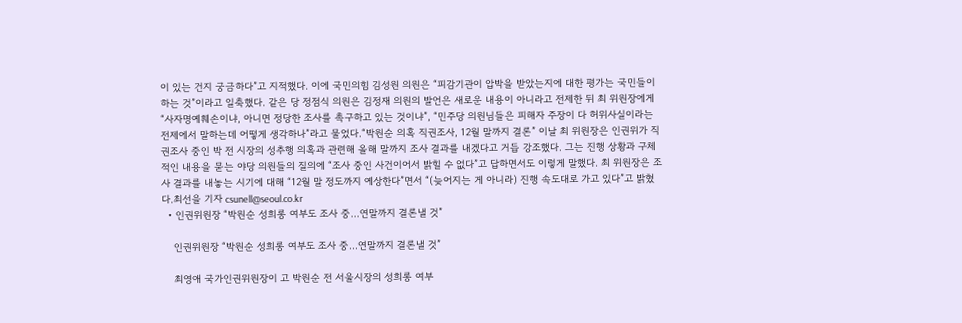이 있는 건지 궁금하다”고 지적했다. 이에 국민의힘 김성원 의원은 “피감기관이 압박을 받았는지에 대한 평가는 국민들이 하는 것”이라고 일축했다. 같은 당 정점식 의원은 김정재 의원의 발언은 새로운 내용이 아니라고 전제한 뒤 최 위원장에게 “사자명예훼손이냐, 아니면 정당한 조사를 촉구하고 있는 것이냐”, “민주당 의원님들은 피해자 주장이 다 허위사실이라는 전제에서 말하는데 어떻게 생각하나”라고 물었다.“박원순 의혹 직권조사, 12월 말까지 결론” 이날 최 위원장은 인권위가 직권조사 중인 박 전 시장의 성추행 의혹과 관련해 올해 말까지 조사 결과를 내겠다고 거듭 강조했다. 그는 진행 상황과 구체적인 내용을 묻는 야당 의원들의 질의에 “조사 중인 사건이어서 밝힐 수 없다”고 답하면서도 이렇게 말했다. 최 위원장은 조사 결과를 내놓는 시기에 대해 “12월 말 정도까지 예상한다”면서 “(늦어지는 게 아니라) 진행 속도대로 가고 있다”고 밝혔다.최선을 기자 csunell@seoul.co.kr
  • 인권위원장 “박원순 성희롱 여부도 조사 중…연말까지 결론낼 것”

    인권위원장 “박원순 성희롱 여부도 조사 중…연말까지 결론낼 것”

    최영애 국가인권위원장이 고 박원순 전 서울시장의 성희롱 여부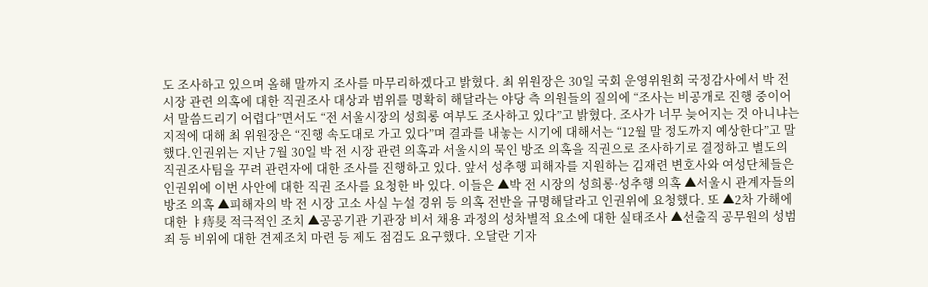도 조사하고 있으며 올해 말까지 조사를 마무리하겠다고 밝혔다. 최 위원장은 30일 국회 운영위원회 국정감사에서 박 전 시장 관련 의혹에 대한 직권조사 대상과 범위를 명확히 해달라는 야당 측 의원들의 질의에 “조사는 비공개로 진행 중이어서 말씀드리기 어렵다”면서도 “전 서울시장의 성희롱 여부도 조사하고 있다”고 밝혔다. 조사가 너무 늦어지는 것 아니냐는 지적에 대해 최 위원장은 “진행 속도대로 가고 있다”며 결과를 내놓는 시기에 대해서는 “12월 말 정도까지 예상한다”고 말했다.인권위는 지난 7월 30일 박 전 시장 관련 의혹과 서울시의 묵인 방조 의혹을 직권으로 조사하기로 결정하고 별도의 직권조사팀을 꾸려 관련자에 대한 조사를 진행하고 있다. 앞서 성추행 피해자를 지원하는 김재련 변호사와 여성단체들은 인권위에 이번 사안에 대한 직권 조사를 요청한 바 있다. 이들은 ▲박 전 시장의 성희롱·성추행 의혹 ▲서울시 관계자들의 방조 의혹 ▲피해자의 박 전 시장 고소 사실 누설 경위 등 의혹 전반을 규명해달라고 인권위에 요청했다. 또 ▲2차 가해에 대한 ㅑ痔旻 적극적인 조치 ▲공공기관 기관장 비서 채용 과정의 성차별적 요소에 대한 실태조사 ▲선출직 공무원의 성범죄 등 비위에 대한 견제조치 마련 등 제도 점검도 요구했다. 오달란 기자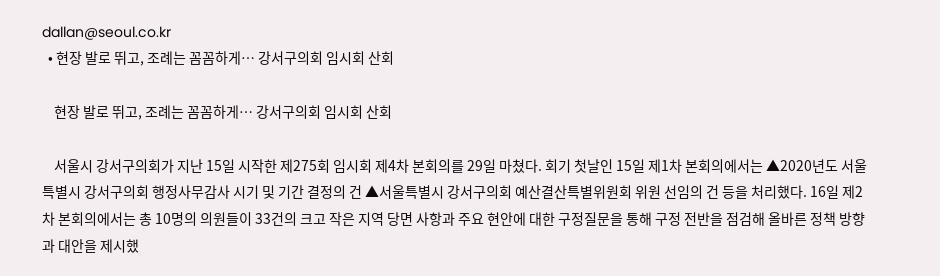dallan@seoul.co.kr
  • 현장 발로 뛰고, 조례는 꼼꼼하게… 강서구의회 임시회 산회

    현장 발로 뛰고, 조례는 꼼꼼하게… 강서구의회 임시회 산회

    서울시 강서구의회가 지난 15일 시작한 제275회 임시회 제4차 본회의를 29일 마쳤다. 회기 첫날인 15일 제1차 본회의에서는 ▲2020년도 서울특별시 강서구의회 행정사무감사 시기 및 기간 결정의 건 ▲서울특별시 강서구의회 예산결산특별위원회 위원 선임의 건 등을 처리했다. 16일 제2차 본회의에서는 총 10명의 의원들이 33건의 크고 작은 지역 당면 사항과 주요 현안에 대한 구정질문을 통해 구정 전반을 점검해 올바른 정책 방향과 대안을 제시했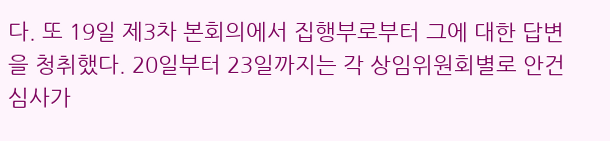다. 또 19일 제3차 본회의에서 집행부로부터 그에 대한 답변을 청취했다. 20일부터 23일까지는 각 상임위원회별로 안건심사가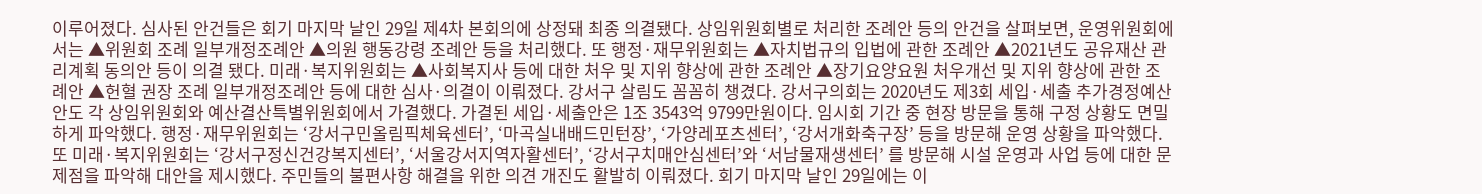이루어졌다. 심사된 안건들은 회기 마지막 날인 29일 제4차 본회의에 상정돼 최종 의결됐다. 상임위원회별로 처리한 조례안 등의 안건을 살펴보면, 운영위원회에서는 ▲위원회 조례 일부개정조례안 ▲의원 행동강령 조례안 등을 처리했다. 또 행정·재무위원회는 ▲자치법규의 입법에 관한 조례안 ▲2021년도 공유재산 관리계획 동의안 등이 의결 됐다. 미래·복지위원회는 ▲사회복지사 등에 대한 처우 및 지위 향상에 관한 조례안 ▲장기요양요원 처우개선 및 지위 향상에 관한 조례안 ▲헌혈 권장 조례 일부개정조례안 등에 대한 심사·의결이 이뤄졌다. 강서구 살림도 꼼꼼히 챙겼다. 강서구의회는 2020년도 제3회 세입·세출 추가경정예산안도 각 상임위원회와 예산결산특별위원회에서 가결했다. 가결된 세입·세출안은 1조 3543억 9799만원이다. 임시회 기간 중 현장 방문을 통해 구정 상황도 면밀하게 파악했다. 행정·재무위원회는 ‘강서구민올림픽체육센터’, ‘마곡실내배드민턴장’, ‘가양레포츠센터’, ‘강서개화축구장’ 등을 방문해 운영 상황을 파악했다. 또 미래·복지위원회는 ‘강서구정신건강복지센터’, ‘서울강서지역자활센터’, ‘강서구치매안심센터’와 ‘서남물재생센터’ 를 방문해 시설 운영과 사업 등에 대한 문제점을 파악해 대안을 제시했다. 주민들의 불편사항 해결을 위한 의견 개진도 활발히 이뤄졌다. 회기 마지막 날인 29일에는 이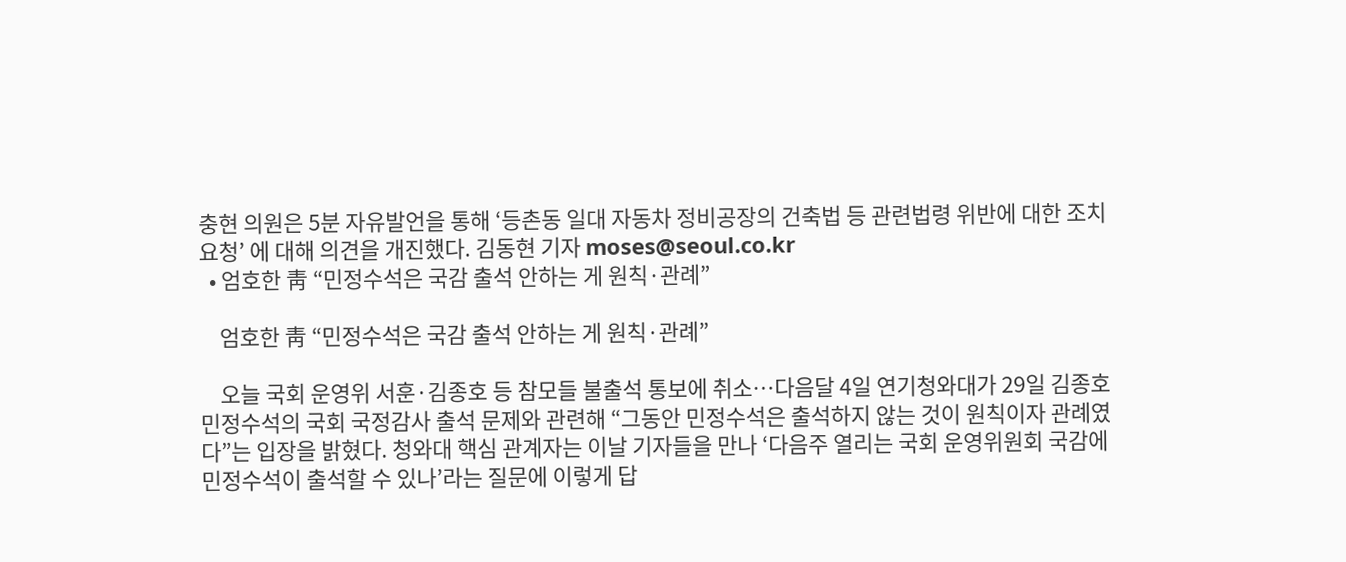충현 의원은 5분 자유발언을 통해 ‘등촌동 일대 자동차 정비공장의 건축법 등 관련법령 위반에 대한 조치 요청’ 에 대해 의견을 개진했다. 김동현 기자 moses@seoul.co.kr
  • 엄호한 靑 “민정수석은 국감 출석 안하는 게 원칙·관례”

    엄호한 靑 “민정수석은 국감 출석 안하는 게 원칙·관례”

    오늘 국회 운영위 서훈·김종호 등 참모들 불출석 통보에 취소…다음달 4일 연기청와대가 29일 김종호 민정수석의 국회 국정감사 출석 문제와 관련해 “그동안 민정수석은 출석하지 않는 것이 원칙이자 관례였다”는 입장을 밝혔다. 청와대 핵심 관계자는 이날 기자들을 만나 ‘다음주 열리는 국회 운영위원회 국감에 민정수석이 출석할 수 있나’라는 질문에 이렇게 답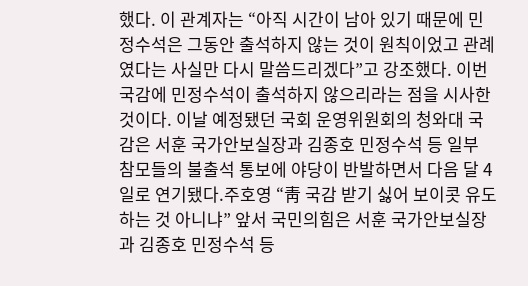했다. 이 관계자는 “아직 시간이 남아 있기 때문에 민정수석은 그동안 출석하지 않는 것이 원칙이었고 관례였다는 사실만 다시 말씀드리겠다”고 강조했다. 이번 국감에 민정수석이 출석하지 않으리라는 점을 시사한 것이다. 이날 예정됐던 국회 운영위원회의 청와대 국감은 서훈 국가안보실장과 김종호 민정수석 등 일부 참모들의 불출석 통보에 야당이 반발하면서 다음 달 4일로 연기됐다.주호영 “靑 국감 받기 싫어 보이콧 유도하는 것 아니냐” 앞서 국민의힘은 서훈 국가안보실장과 김종호 민정수석 등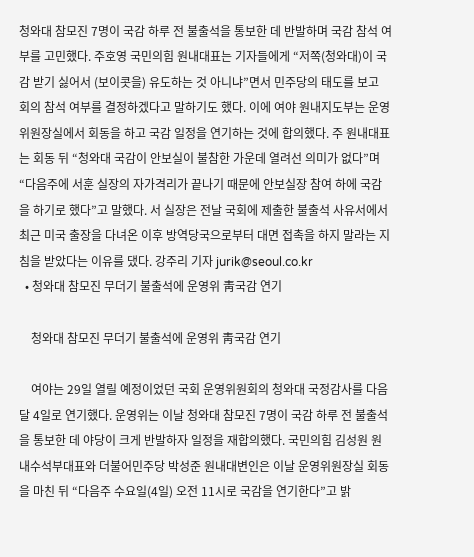청와대 참모진 7명이 국감 하루 전 불출석을 통보한 데 반발하며 국감 참석 여부를 고민했다. 주호영 국민의힘 원내대표는 기자들에게 “저쪽(청와대)이 국감 받기 싫어서 (보이콧을) 유도하는 것 아니냐”면서 민주당의 태도를 보고 회의 참석 여부를 결정하겠다고 말하기도 했다. 이에 여야 원내지도부는 운영위원장실에서 회동을 하고 국감 일정을 연기하는 것에 합의했다. 주 원내대표는 회동 뒤 “청와대 국감이 안보실이 불참한 가운데 열려선 의미가 없다”며 “다음주에 서훈 실장의 자가격리가 끝나기 때문에 안보실장 참여 하에 국감을 하기로 했다”고 말했다. 서 실장은 전날 국회에 제출한 불출석 사유서에서 최근 미국 출장을 다녀온 이후 방역당국으로부터 대면 접촉을 하지 말라는 지침을 받았다는 이유를 댔다. 강주리 기자 jurik@seoul.co.kr
  • 청와대 참모진 무더기 불출석에 운영위 靑국감 연기

    청와대 참모진 무더기 불출석에 운영위 靑국감 연기

    여야는 29일 열릴 예정이었던 국회 운영위원회의 청와대 국정감사를 다음 달 4일로 연기했다. 운영위는 이날 청와대 참모진 7명이 국감 하루 전 불출석을 통보한 데 야당이 크게 반발하자 일정을 재합의했다. 국민의힘 김성원 원내수석부대표와 더불어민주당 박성준 원내대변인은 이날 운영위원장실 회동을 마친 뒤 “다음주 수요일(4일) 오전 11시로 국감을 연기한다”고 밝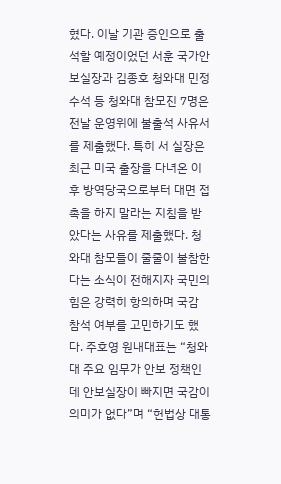혔다. 이날 기관 증인으로 출석할 예정이었던 서훈 국가안보실장과 김종호 청와대 민정수석 등 청와대 참모진 7명은 전날 운영위에 불출석 사유서를 제출했다. 특히 서 실장은 최근 미국 출장을 다녀온 이후 방역당국으로부터 대면 접촉을 하지 말라는 지침을 받았다는 사유를 제출했다. 청와대 참모들이 줄줄이 불참한다는 소식이 전해지자 국민의힘은 강력히 항의하며 국감 참석 여부를 고민하기도 했다. 주호영 원내대표는 “청와대 주요 임무가 안보 정책인데 안보실장이 빠지면 국감이 의미가 없다”며 “헌법상 대통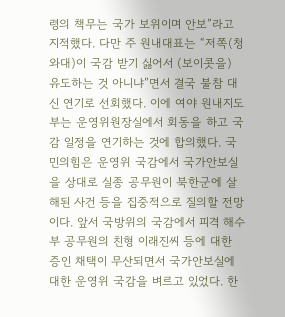령의 책무는 국가 보위이며 안보”라고 지적했다. 다만 주 원내대표는 “저쪽(청와대)이 국감 받기 싫어서 (보이콧을) 유도하는 것 아니냐”면서 결국 불참 대신 연기로 선회했다. 이에 여야 원내지도부는 운영위원장실에서 회동을 하고 국감 일정을 연기하는 것에 합의했다. 국민의힘은 운영위 국감에서 국가안보실을 상대로 실종 공무원이 북한군에 살해된 사건 등을 집중적으로 질의할 전망이다. 앞서 국방위의 국감에서 피격 해수부 공무원의 친형 이래진씨 등에 대한 증인 채택이 무산되면서 국가안보실에 대한 운영위 국감을 벼르고 있었다. 한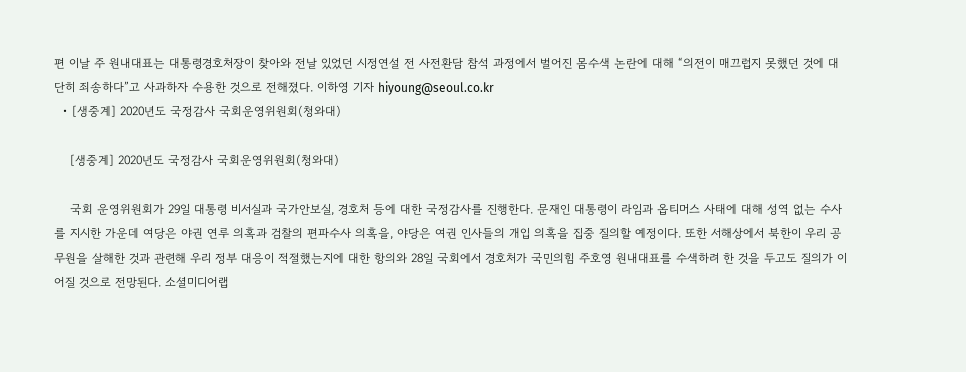편 이날 주 원내대표는 대통령경호처장이 찾아와 전날 있었던 시정연설 전 사전환담 참석 과정에서 벌어진 몸수색 논란에 대해 “의전이 매끄럽지 못했던 것에 대단히 죄송하다”고 사과하자 수용한 것으로 전해졌다. 이하영 기자 hiyoung@seoul.co.kr
  • [생중계] 2020년도 국정감사 국회운영위원회(청와대)

    [생중계] 2020년도 국정감사 국회운영위원회(청와대)

    국회 운영위원회가 29일 대통령 비서실과 국가안보실, 경호처 등에 대한 국정감사를 진행한다. 문재인 대통령이 라임과 옵티머스 사태에 대해 성역 없는 수사를 지시한 가운데 여당은 야권 연루 의혹과 검찰의 편파수사 의혹을, 야당은 여권 인사들의 개입 의혹을 집중 질의할 예정이다. 또한 서해상에서 북한이 우리 공무원을 살해한 것과 관련해 우리 정부 대응이 적절했는지에 대한 항의와 28일 국회에서 경호처가 국민의힘 주호영 원내대표를 수색하려 한 것을 두고도 질의가 이어질 것으로 전망된다. 소셜미디어랩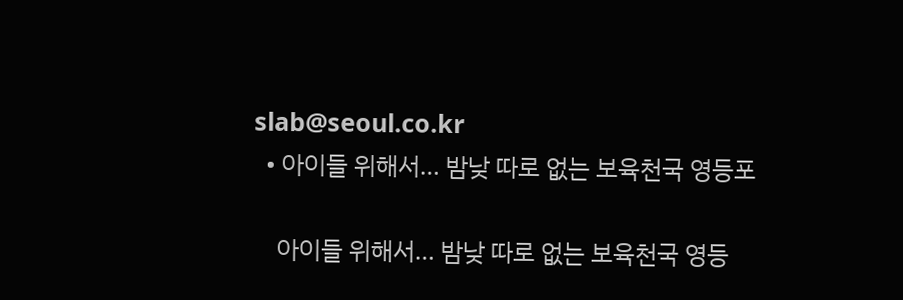slab@seoul.co.kr
  • 아이들 위해서… 밤낮 따로 없는 보육천국 영등포

    아이들 위해서… 밤낮 따로 없는 보육천국 영등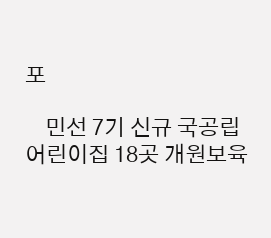포

    민선 7기 신규 국공립 어린이집 18곳 개원보육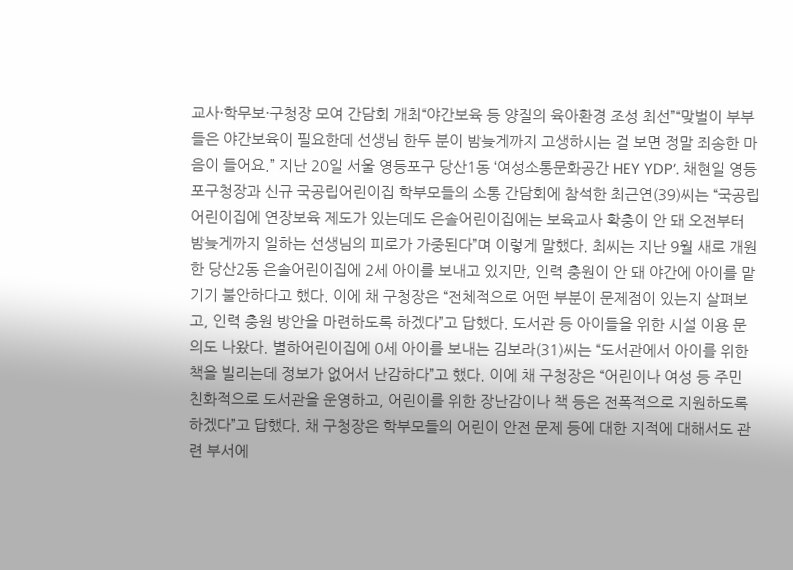교사·학무보·구청장 모여 간담회 개최“야간보육 등 양질의 육아환경 조성 최선”“맞벌이 부부들은 야간보육이 필요한데 선생님 한두 분이 밤늦게까지 고생하시는 걸 보면 정말 죄송한 마음이 들어요.” 지난 20일 서울 영등포구 당산1동 ‘여성소통문화공간 HEY YDP’. 채현일 영등포구청장과 신규 국공립어린이집 학부모들의 소통 간담회에 참석한 최근연(39)씨는 “국공립어린이집에 연장보육 제도가 있는데도 은솔어린이집에는 보육교사 확충이 안 돼 오전부터 밤늦게까지 일하는 선생님의 피로가 가중된다”며 이렇게 말했다. 최씨는 지난 9월 새로 개원한 당산2동 은솔어린이집에 2세 아이를 보내고 있지만, 인력 충원이 안 돼 야간에 아이를 맡기기 불안하다고 했다. 이에 채 구청장은 “전체적으로 어떤 부분이 문제점이 있는지 살펴보고, 인력 충원 방안을 마련하도록 하겠다”고 답했다. 도서관 등 아이들을 위한 시설 이용 문의도 나왔다. 별하어린이집에 0세 아이를 보내는 김보라(31)씨는 “도서관에서 아이를 위한 책을 빌리는데 정보가 없어서 난감하다”고 했다. 이에 채 구청장은 “어린이나 여성 등 주민 친화적으로 도서관을 운영하고, 어린이를 위한 장난감이나 책 등은 전폭적으로 지원하도록 하겠다”고 답했다. 채 구청장은 학부모들의 어린이 안전 문제 등에 대한 지적에 대해서도 관련 부서에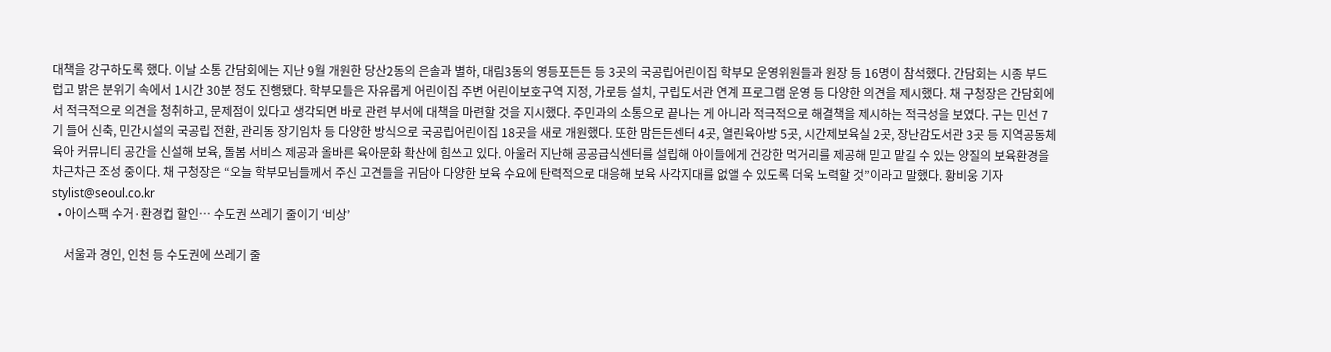대책을 강구하도록 했다. 이날 소통 간담회에는 지난 9월 개원한 당산2동의 은솔과 별하, 대림3동의 영등포든든 등 3곳의 국공립어린이집 학부모 운영위원들과 원장 등 16명이 참석했다. 간담회는 시종 부드럽고 밝은 분위기 속에서 1시간 30분 정도 진행됐다. 학부모들은 자유롭게 어린이집 주변 어린이보호구역 지정, 가로등 설치, 구립도서관 연계 프로그램 운영 등 다양한 의견을 제시했다. 채 구청장은 간담회에서 적극적으로 의견을 청취하고, 문제점이 있다고 생각되면 바로 관련 부서에 대책을 마련할 것을 지시했다. 주민과의 소통으로 끝나는 게 아니라 적극적으로 해결책을 제시하는 적극성을 보였다. 구는 민선 7기 들어 신축, 민간시설의 국공립 전환, 관리동 장기임차 등 다양한 방식으로 국공립어린이집 18곳을 새로 개원했다. 또한 맘든든센터 4곳, 열린육아방 5곳, 시간제보육실 2곳, 장난감도서관 3곳 등 지역공동체 육아 커뮤니티 공간을 신설해 보육, 돌봄 서비스 제공과 올바른 육아문화 확산에 힘쓰고 있다. 아울러 지난해 공공급식센터를 설립해 아이들에게 건강한 먹거리를 제공해 믿고 맡길 수 있는 양질의 보육환경을 차근차근 조성 중이다. 채 구청장은 “오늘 학부모님들께서 주신 고견들을 귀담아 다양한 보육 수요에 탄력적으로 대응해 보육 사각지대를 없앨 수 있도록 더욱 노력할 것”이라고 말했다. 황비웅 기자 stylist@seoul.co.kr
  • 아이스팩 수거·환경컵 할인… 수도권 쓰레기 줄이기 ‘비상’

    서울과 경인, 인천 등 수도권에 쓰레기 줄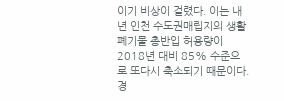이기 비상이 걸렸다. 이는 내년 인천 수도권매립지의 생활폐기물 총반입 허용량이 2018년 대비 85% 수준으로 또다시 축소되기 때문이다. 경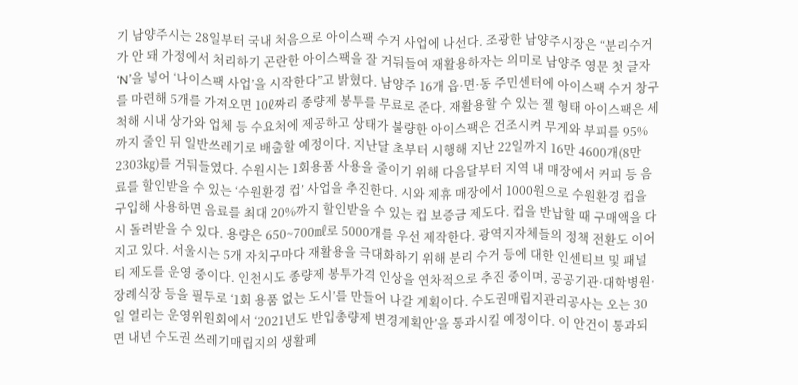기 남양주시는 28일부터 국내 처음으로 아이스팩 수거 사업에 나선다. 조광한 남양주시장은 “분리수거가 안 돼 가정에서 처리하기 곤란한 아이스팩을 잘 거둬들여 재활용하자는 의미로 남양주 영문 첫 글자 ‘N’을 넣어 ‘나이스팩 사업’을 시작한다”고 밝혔다. 남양주 16개 읍·면·동 주민센터에 아이스팩 수거 창구를 마련해 5개를 가져오면 10ℓ짜리 종량제 봉투를 무료로 준다. 재활용할 수 있는 젤 형태 아이스팩은 세척해 시내 상가와 업체 등 수요처에 제공하고 상태가 불량한 아이스팩은 건조시켜 무게와 부피를 95%까지 줄인 뒤 일반쓰레기로 배출할 예정이다. 지난달 초부터 시행해 지난 22일까지 16만 4600개(8만 2303㎏)를 거둬들였다. 수원시는 1회용품 사용을 줄이기 위해 다음달부터 지역 내 매장에서 커피 등 음료를 할인받을 수 있는 ‘수원환경 컵’ 사업을 추진한다. 시와 제휴 매장에서 1000원으로 수원환경 컵을 구입해 사용하면 음료를 최대 20%까지 할인받을 수 있는 컵 보증금 제도다. 컵을 반납할 때 구매액을 다시 돌려받을 수 있다. 용량은 650~700㎖로 5000개를 우선 제작한다. 광역지자체들의 정책 전환도 이어지고 있다. 서울시는 5개 자치구마다 재활용을 극대화하기 위해 분리 수거 등에 대한 인센티브 및 패널티 제도를 운영 중이다. 인천시도 종량제 봉투가격 인상을 연차적으로 추진 중이며, 공공기관·대학병원·장례식장 등을 필두로 ‘1회 용품 없는 도시’를 만들어 나갈 계획이다. 수도권매립지관리공사는 오는 30일 열리는 운영위원회에서 ‘2021년도 반입총량제 변경계획안’을 통과시킬 예정이다. 이 안건이 통과되면 내년 수도권 쓰레기매립지의 생활폐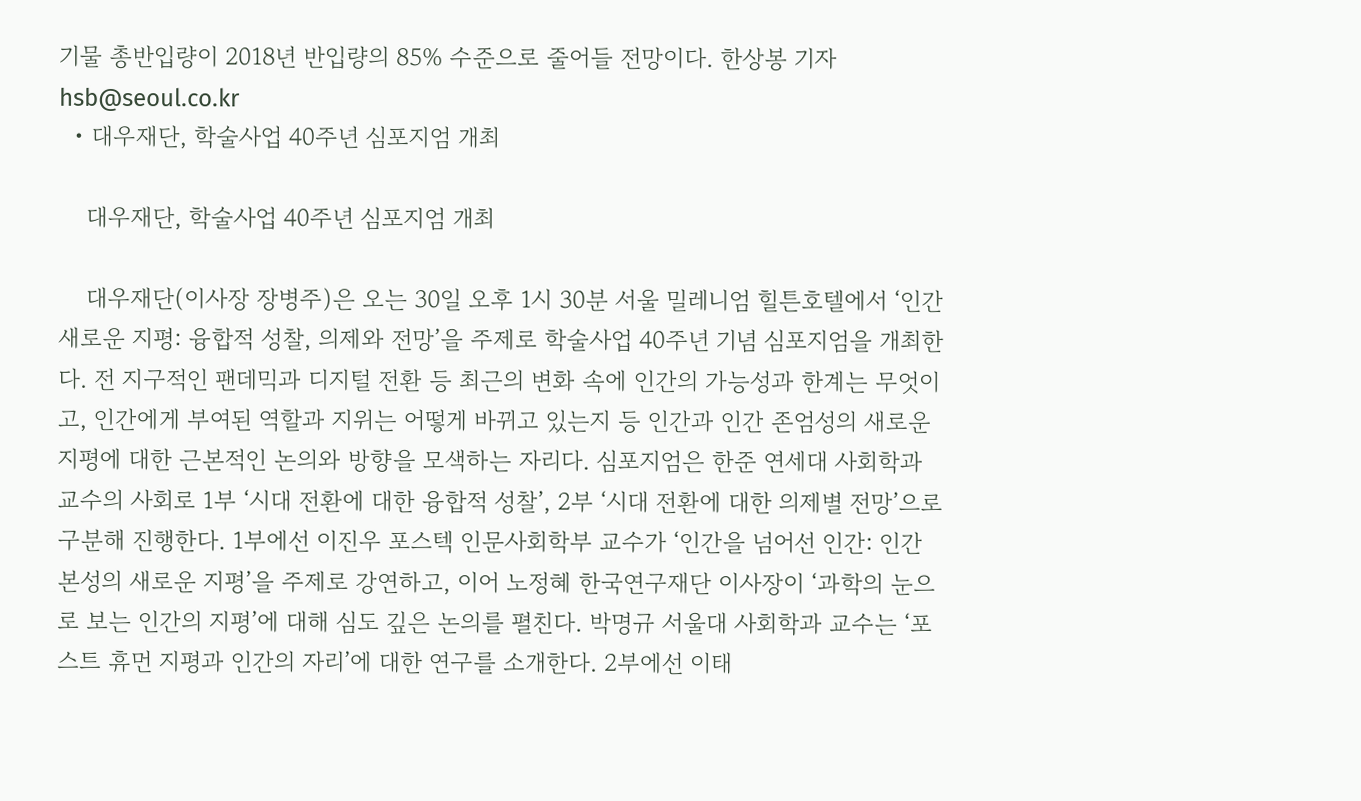기물 총반입량이 2018년 반입량의 85% 수준으로 줄어들 전망이다. 한상봉 기자 hsb@seoul.co.kr
  • 대우재단, 학술사업 40주년 심포지엄 개최

    대우재단, 학술사업 40주년 심포지엄 개최

    대우재단(이사장 장병주)은 오는 30일 오후 1시 30분 서울 밀레니엄 힐튼호텔에서 ‘인간 새로운 지평: 융합적 성찰, 의제와 전망’을 주제로 학술사업 40주년 기념 심포지엄을 개최한다. 전 지구적인 팬데믹과 디지털 전환 등 최근의 변화 속에 인간의 가능성과 한계는 무엇이고, 인간에게 부여된 역할과 지위는 어떻게 바뀌고 있는지 등 인간과 인간 존엄성의 새로운 지평에 대한 근본적인 논의와 방향을 모색하는 자리다. 심포지엄은 한준 연세대 사회학과 교수의 사회로 1부 ‘시대 전환에 대한 융합적 성찰’, 2부 ‘시대 전환에 대한 의제별 전망’으로 구분해 진행한다. 1부에선 이진우 포스텍 인문사회학부 교수가 ‘인간을 넘어선 인간: 인간 본성의 새로운 지평’을 주제로 강연하고, 이어 노정혜 한국연구재단 이사장이 ‘과학의 눈으로 보는 인간의 지평’에 대해 심도 깊은 논의를 펼친다. 박명규 서울대 사회학과 교수는 ‘포스트 휴먼 지평과 인간의 자리’에 대한 연구를 소개한다. 2부에선 이태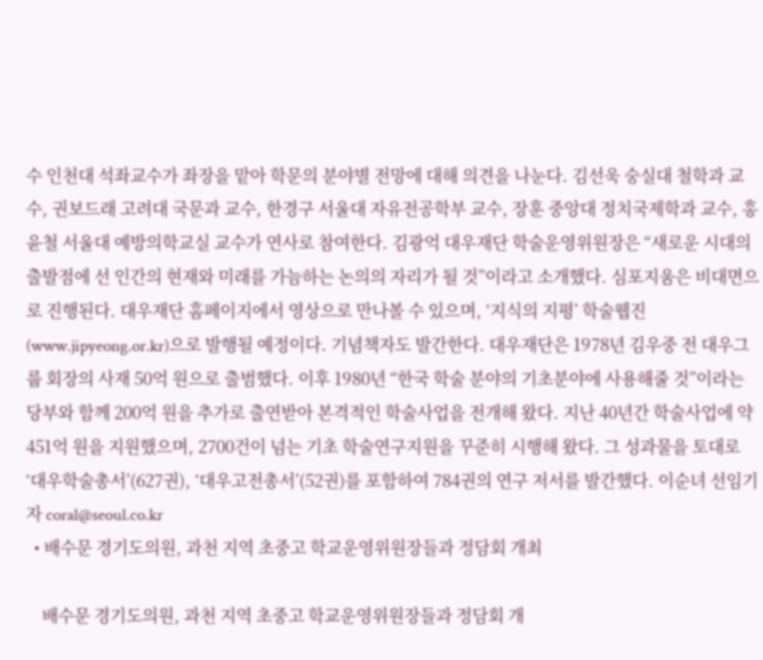수 인천대 석좌교수가 좌장을 맡아 학문의 분야별 전망에 대해 의견을 나눈다. 김선욱 숭실대 철학과 교수, 권보드래 고려대 국문과 교수, 한경구 서울대 자유전공학부 교수, 장훈 중앙대 정치국제학과 교수, 홍윤철 서울대 예방의학교실 교수가 연사로 참여한다. 김광억 대우재단 학술운영위원장은 “새로운 시대의 출발점에 선 인간의 현재와 미래를 가늠하는 논의의 자리가 될 것”이라고 소개했다. 심포지움은 비대면으로 진행된다. 대우재단 홈페이지에서 영상으로 만나볼 수 있으며, ‘지식의 지평’ 학술웹진(www.jipyeong.or.kr)으로 발행될 예정이다. 기념책자도 발간한다. 대우재단은 1978년 김우중 전 대우그룹 회장의 사재 50억 원으로 출범했다. 이후 1980년 “한국 학술 분야의 기초분야에 사용해줄 것”이라는 당부와 함께 200억 원을 추가로 출연받아 본격적인 학술사업을 전개해 왔다. 지난 40년간 학술사업에 약 451억 원을 지원했으며, 2700건이 넘는 기초 학술연구지원을 꾸준히 시행해 왔다. 그 성과물을 토대로 ‘대우학술총서’(627권), ‘대우고전총서’(52권)를 포함하여 784권의 연구 저서를 발간했다. 이순녀 선임기자 coral@seoul.co.kr
  • 배수문 경기도의원, 과천 지역 초중고 학교운영위원장들과 정담회 개최

    배수문 경기도의원, 과천 지역 초중고 학교운영위원장들과 정담회 개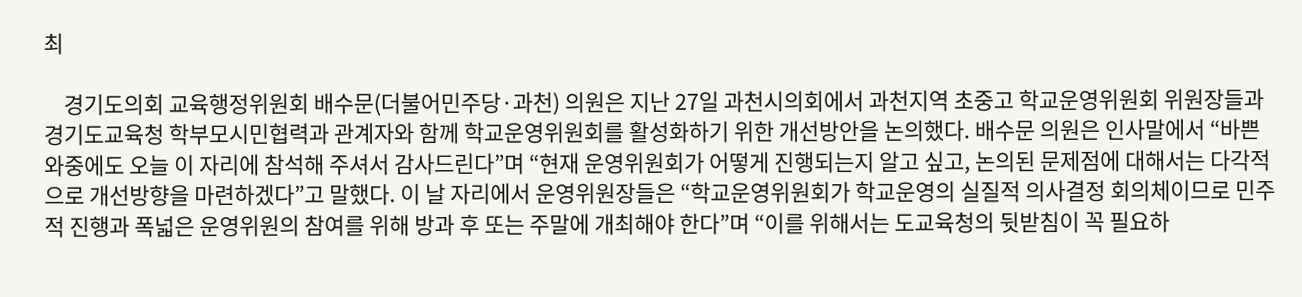최

    경기도의회 교육행정위원회 배수문(더불어민주당·과천) 의원은 지난 27일 과천시의회에서 과천지역 초중고 학교운영위원회 위원장들과 경기도교육청 학부모시민협력과 관계자와 함께 학교운영위원회를 활성화하기 위한 개선방안을 논의했다. 배수문 의원은 인사말에서 “바쁜 와중에도 오늘 이 자리에 참석해 주셔서 감사드린다”며 “현재 운영위원회가 어떻게 진행되는지 알고 싶고, 논의된 문제점에 대해서는 다각적으로 개선방향을 마련하겠다”고 말했다. 이 날 자리에서 운영위원장들은 “학교운영위원회가 학교운영의 실질적 의사결정 회의체이므로 민주적 진행과 폭넓은 운영위원의 참여를 위해 방과 후 또는 주말에 개최해야 한다”며 “이를 위해서는 도교육청의 뒷받침이 꼭 필요하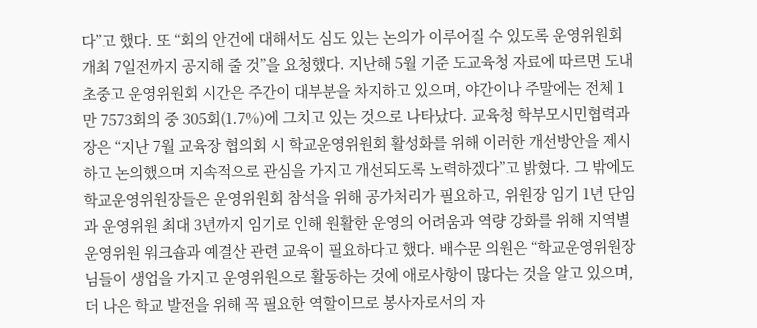다”고 했다. 또 “회의 안건에 대해서도 심도 있는 논의가 이루어질 수 있도록 운영위원회 개최 7일전까지 공지해 줄 것”을 요청했다. 지난해 5월 기준 도교육청 자료에 따르면 도내 초중고 운영위원회 시간은 주간이 대부분을 차지하고 있으며, 야간이나 주말에는 전체 1만 7573회의 중 305회(1.7%)에 그치고 있는 것으로 나타났다. 교육청 학부모시민협력과장은 “지난 7월 교육장 협의회 시 학교운영위원회 활성화를 위해 이러한 개선방안을 제시하고 논의했으며 지속적으로 관심을 가지고 개선되도록 노력하겠다”고 밝혔다. 그 밖에도 학교운영위원장들은 운영위원회 참석을 위해 공가처리가 필요하고, 위원장 임기 1년 단임과 운영위원 최대 3년까지 임기로 인해 원활한 운영의 어려움과 역량 강화를 위해 지역별 운영위원 워크숍과 예결산 관련 교육이 필요하다고 했다. 배수문 의원은 “학교운영위원장님들이 생업을 가지고 운영위원으로 활동하는 것에 애로사항이 많다는 것을 알고 있으며, 더 나은 학교 발전을 위해 꼭 필요한 역할이므로 봉사자로서의 자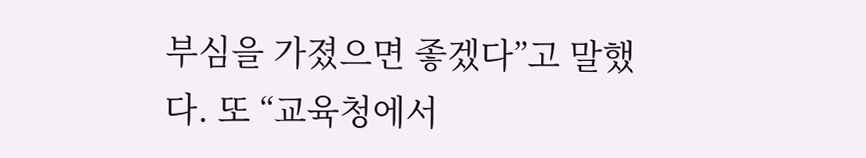부심을 가졌으면 좋겠다”고 말했다. 또 “교육청에서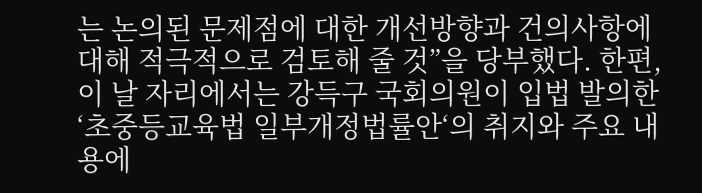는 논의된 문제점에 대한 개선방향과 건의사항에 대해 적극적으로 검토해 줄 것”을 당부했다. 한편, 이 날 자리에서는 강득구 국회의원이 입법 발의한 ‘초중등교육법 일부개정법률안‘의 취지와 주요 내용에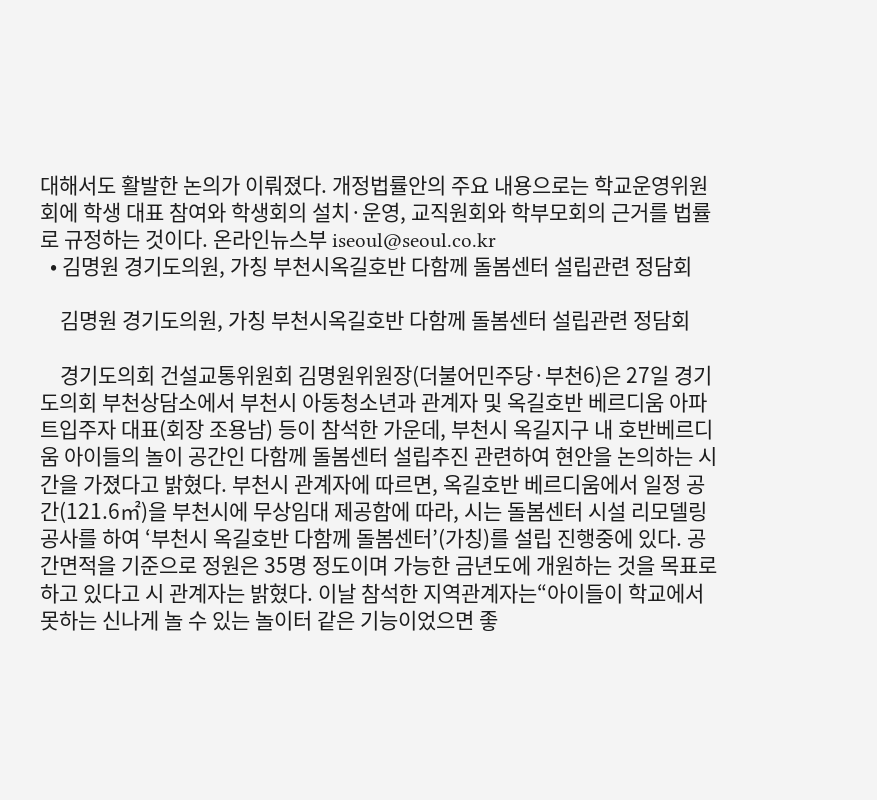대해서도 활발한 논의가 이뤄졌다. 개정법률안의 주요 내용으로는 학교운영위원회에 학생 대표 참여와 학생회의 설치·운영, 교직원회와 학부모회의 근거를 법률로 규정하는 것이다. 온라인뉴스부 iseoul@seoul.co.kr
  • 김명원 경기도의원, 가칭 부천시옥길호반 다함께 돌봄센터 설립관련 정담회

    김명원 경기도의원, 가칭 부천시옥길호반 다함께 돌봄센터 설립관련 정담회

    경기도의회 건설교통위원회 김명원위원장(더불어민주당·부천6)은 27일 경기도의회 부천상담소에서 부천시 아동청소년과 관계자 및 옥길호반 베르디움 아파트입주자 대표(회장 조용남) 등이 참석한 가운데, 부천시 옥길지구 내 호반베르디움 아이들의 놀이 공간인 다함께 돌봄센터 설립추진 관련하여 현안을 논의하는 시간을 가졌다고 밝혔다. 부천시 관계자에 따르면, 옥길호반 베르디움에서 일정 공간(121.6㎡)을 부천시에 무상임대 제공함에 따라, 시는 돌봄센터 시설 리모델링 공사를 하여 ‘부천시 옥길호반 다함께 돌봄센터’(가칭)를 설립 진행중에 있다. 공간면적을 기준으로 정원은 35명 정도이며 가능한 금년도에 개원하는 것을 목표로 하고 있다고 시 관계자는 밝혔다. 이날 참석한 지역관계자는“아이들이 학교에서 못하는 신나게 놀 수 있는 놀이터 같은 기능이었으면 좋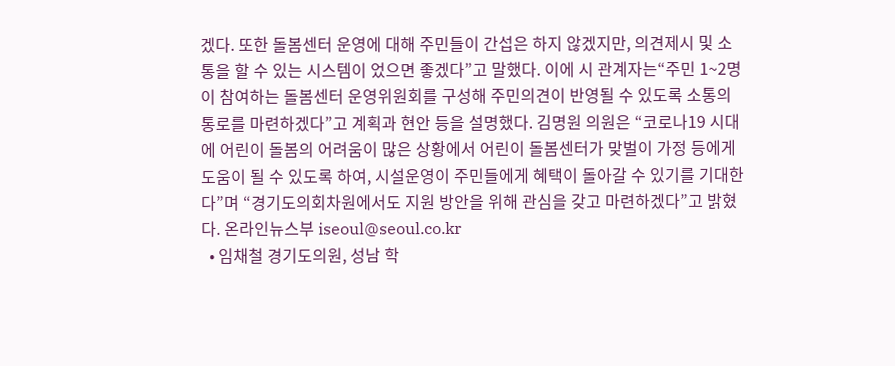겠다. 또한 돌봄센터 운영에 대해 주민들이 간섭은 하지 않겠지만, 의견제시 및 소통을 할 수 있는 시스템이 었으면 좋겠다”고 말했다. 이에 시 관계자는“주민 1~2명이 참여하는 돌봄센터 운영위원회를 구성해 주민의견이 반영될 수 있도록 소통의 통로를 마련하겠다”고 계획과 현안 등을 설명했다. 김명원 의원은 “코로나19 시대에 어린이 돌봄의 어려움이 많은 상황에서 어린이 돌봄센터가 맞벌이 가정 등에게 도움이 될 수 있도록 하여, 시설운영이 주민들에게 혜택이 돌아갈 수 있기를 기대한다”며 “경기도의회차원에서도 지원 방안을 위해 관심을 갖고 마련하겠다”고 밝혔다. 온라인뉴스부 iseoul@seoul.co.kr
  • 임채철 경기도의원, 성남 학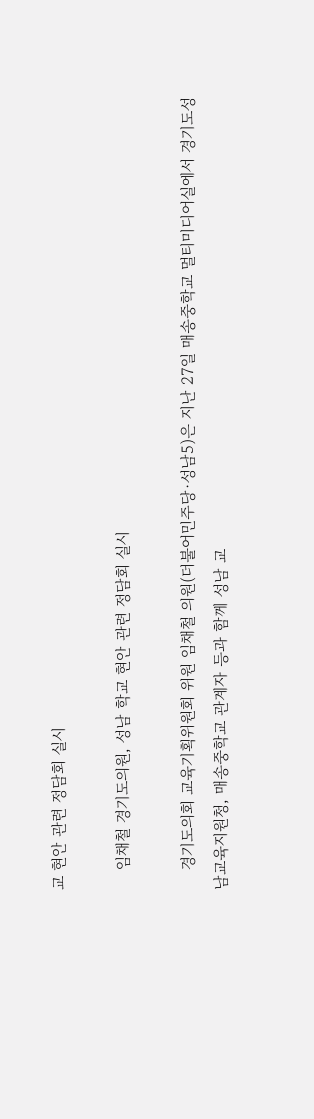교 현안 관련 정담회 실시

    임채철 경기도의원, 성남 학교 현안 관련 정담회 실시

    경기도의회 교육기획위원회 위원 임채철 의원(더불어민주당·성남5)은 지난 27일 매송중학교 멀티미디어실에서 경기도성남교육지원청, 매송중학교 관계자 등과 함께 성남 교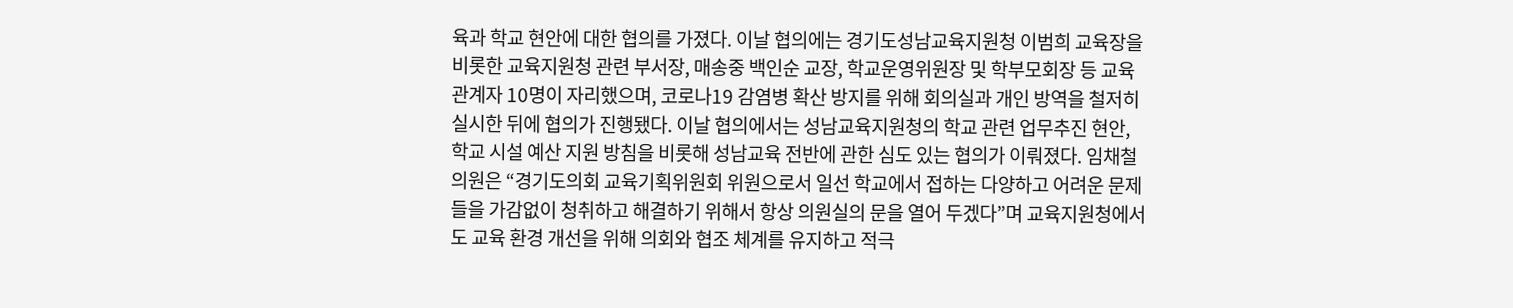육과 학교 현안에 대한 협의를 가졌다. 이날 협의에는 경기도성남교육지원청 이범희 교육장을 비롯한 교육지원청 관련 부서장, 매송중 백인순 교장, 학교운영위원장 및 학부모회장 등 교육관계자 10명이 자리했으며, 코로나19 감염병 확산 방지를 위해 회의실과 개인 방역을 철저히 실시한 뒤에 협의가 진행됐다. 이날 협의에서는 성남교육지원청의 학교 관련 업무추진 현안, 학교 시설 예산 지원 방침을 비롯해 성남교육 전반에 관한 심도 있는 협의가 이뤄졌다. 임채철 의원은 “경기도의회 교육기획위원회 위원으로서 일선 학교에서 접하는 다양하고 어려운 문제들을 가감없이 청취하고 해결하기 위해서 항상 의원실의 문을 열어 두겠다”며 교육지원청에서도 교육 환경 개선을 위해 의회와 협조 체계를 유지하고 적극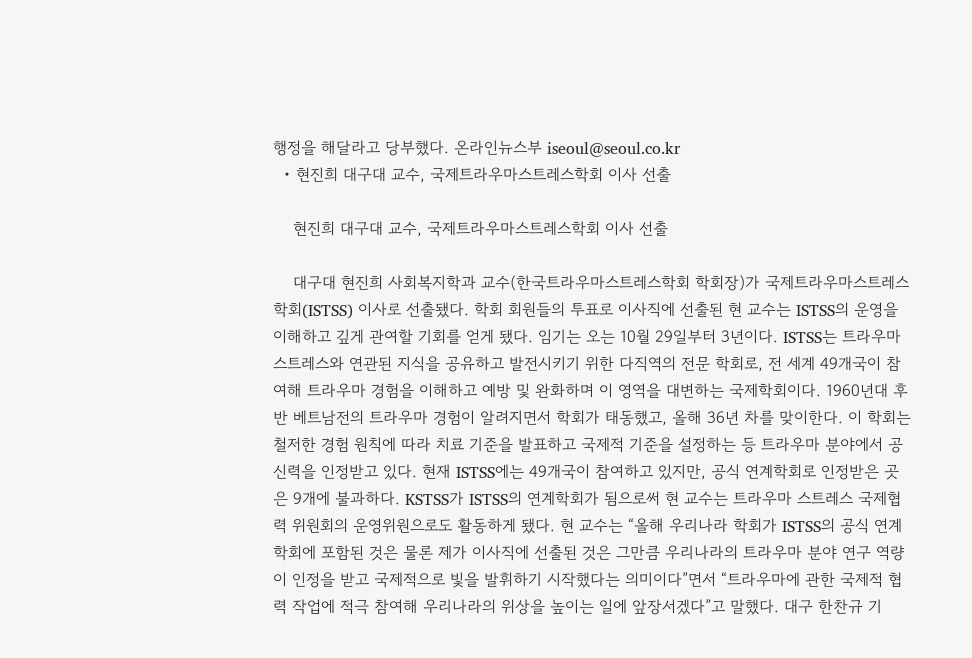행정을 해달라고 당부했다. 온라인뉴스부 iseoul@seoul.co.kr
  • 현진희 대구대 교수, 국제트라우마스트레스학회 이사 선출

    현진희 대구대 교수, 국제트라우마스트레스학회 이사 선출

    대구대 현진희 사회복지학과 교수(한국트라우마스트레스학회 학회장)가 국제트라우마스트레스학회(ISTSS) 이사로 선출됐다. 학회 회원들의 투표로 이사직에 선출된 현 교수는 ISTSS의 운영을 이해하고 깊게 관여할 기회를 얻게 됐다. 임기는 오는 10월 29일부터 3년이다. ISTSS는 트라우마 스트레스와 연관된 지식을 공유하고 발전시키기 위한 다직역의 전문 학회로, 전 세계 49개국이 참여해 트라우마 경험을 이해하고 예방 및 완화하며 이 영역을 대변하는 국제학회이다. 1960년대 후반 베트남전의 트라우마 경험이 알려지면서 학회가 태동했고, 올해 36년 차를 맞이한다. 이 학회는 철저한 경험 원칙에 따라 치료 기준을 발표하고 국제적 기준을 설정하는 등 트라우마 분야에서 공신력을 인정받고 있다. 현재 ISTSS에는 49개국이 참여하고 있지만, 공식 연계학회로 인정받은 곳은 9개에 불과하다. KSTSS가 ISTSS의 연계학회가 됨으로써 현 교수는 트라우마 스트레스 국제협력 위원회의 운영위원으로도 활동하게 됐다. 현 교수는 “올해 우리나라 학회가 ISTSS의 공식 연계학회에 포함된 것은 물론 제가 이사직에 선출된 것은 그만큼 우리나라의 트라우마 분야 연구 역량이 인정을 받고 국제적으로 빛을 발휘하기 시작했다는 의미이다”면서 “트라우마에 관한 국제적 협력 작업에 적극 참여해 우리나라의 위상을 높이는 일에 앞장서겠다”고 말했다. 대구 한찬규 기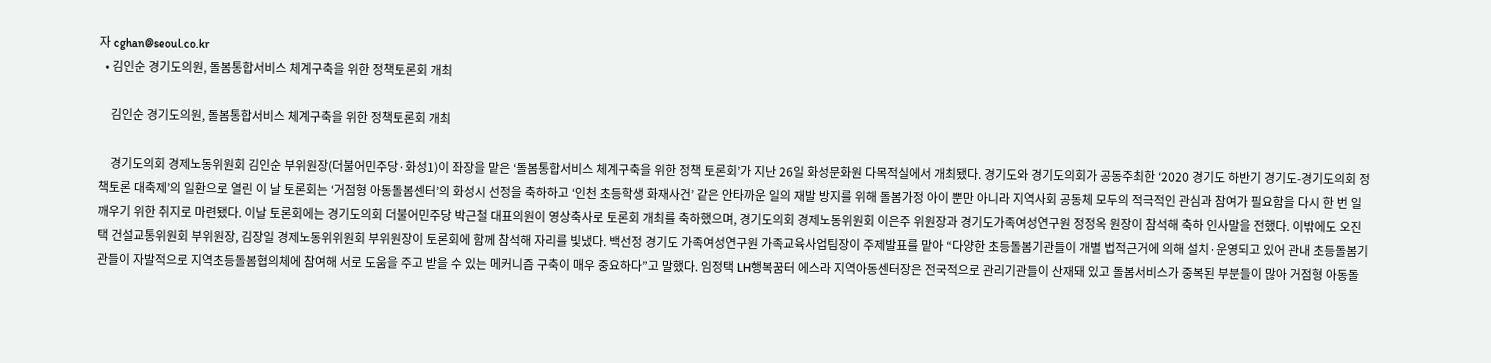자 cghan@seoul.co.kr
  • 김인순 경기도의원, 돌봄통합서비스 체계구축을 위한 정책토론회 개최

    김인순 경기도의원, 돌봄통합서비스 체계구축을 위한 정책토론회 개최

    경기도의회 경제노동위원회 김인순 부위원장(더불어민주당·화성1)이 좌장을 맡은 ‘돌봄통합서비스 체계구축을 위한 정책 토론회’가 지난 26일 화성문화원 다목적실에서 개최됐다. 경기도와 경기도의회가 공동주최한 ‘2020 경기도 하반기 경기도-경기도의회 정책토론 대축제’의 일환으로 열린 이 날 토론회는 ‘거점형 아동돌봄센터’의 화성시 선정을 축하하고 ‘인천 초등학생 화재사건’ 같은 안타까운 일의 재발 방지를 위해 돌봄가정 아이 뿐만 아니라 지역사회 공동체 모두의 적극적인 관심과 참여가 필요함을 다시 한 번 일깨우기 위한 취지로 마련됐다. 이날 토론회에는 경기도의회 더불어민주당 박근철 대표의원이 영상축사로 토론회 개최를 축하했으며, 경기도의회 경제노동위원회 이은주 위원장과 경기도가족여성연구원 정정옥 원장이 참석해 축하 인사말을 전했다. 이밖에도 오진택 건설교통위원회 부위원장, 김장일 경제노동위위원회 부위원장이 토론회에 함께 참석해 자리를 빛냈다. 백선정 경기도 가족여성연구원 가족교육사업팀장이 주제발표를 맡아 “다양한 초등돌봄기관들이 개별 법적근거에 의해 설치·운영되고 있어 관내 초등돌봄기관들이 자발적으로 지역초등돌봄협의체에 참여해 서로 도움을 주고 받을 수 있는 메커니즘 구축이 매우 중요하다”고 말했다. 임정택 LH행복꿈터 에스라 지역아동센터장은 전국적으로 관리기관들이 산재돼 있고 돌봄서비스가 중복된 부분들이 많아 거점형 아동돌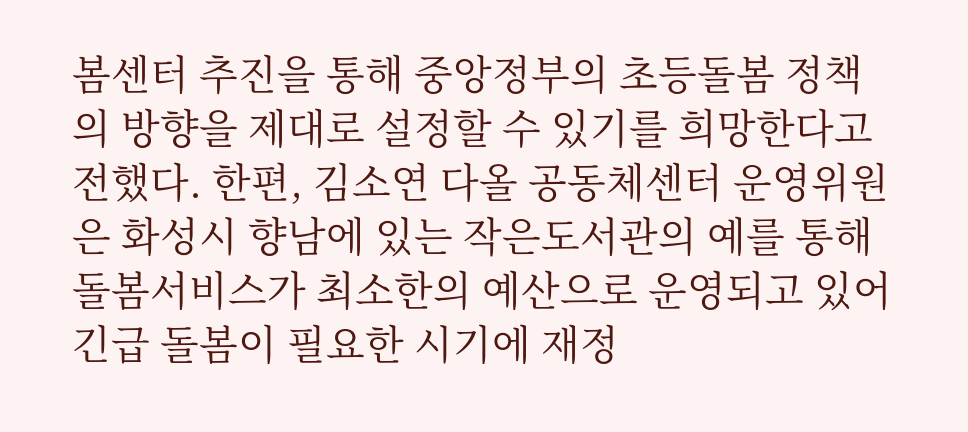봄센터 추진을 통해 중앙정부의 초등돌봄 정책의 방향을 제대로 설정할 수 있기를 희망한다고 전했다. 한편, 김소연 다올 공동체센터 운영위원은 화성시 향남에 있는 작은도서관의 예를 통해 돌봄서비스가 최소한의 예산으로 운영되고 있어 긴급 돌봄이 필요한 시기에 재정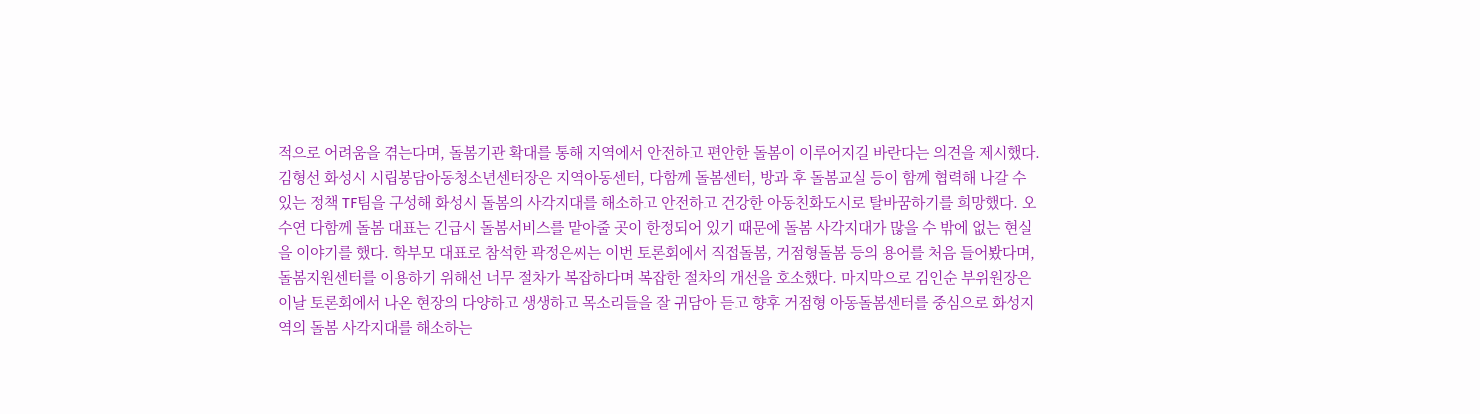적으로 어려움을 겪는다며, 돌봄기관 확대를 통해 지역에서 안전하고 편안한 돌봄이 이루어지길 바란다는 의견을 제시했다. 김형선 화성시 시립봉담아동청소년센터장은 지역아동센터, 다함께 돌봄센터, 방과 후 돌봄교실 등이 함께 협력해 나갈 수 있는 정책 TF팀을 구성해 화성시 돌봄의 사각지대를 해소하고 안전하고 건강한 아동친화도시로 탈바꿈하기를 희망했다. 오수연 다함께 돌봄 대표는 긴급시 돌봄서비스를 맡아줄 곳이 한정되어 있기 때문에 돌봄 사각지대가 많을 수 밖에 없는 현실을 이야기를 했다. 학부모 대표로 참석한 곽정은씨는 이번 토론회에서 직접돌봄, 거점형돌봄 등의 용어를 처음 들어봤다며, 돌봄지원센터를 이용하기 위해선 너무 절차가 복잡하다며 복잡한 절차의 개선을 호소했다. 마지막으로 김인순 부위원장은 이날 토론회에서 나온 현장의 다양하고 생생하고 목소리들을 잘 귀담아 듣고 향후 거점형 아동돌봄센터를 중심으로 화성지역의 돌봄 사각지대를 해소하는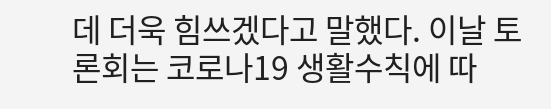데 더욱 힘쓰겠다고 말했다. 이날 토론회는 코로나19 생활수칙에 따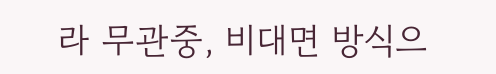라 무관중, 비대면 방식으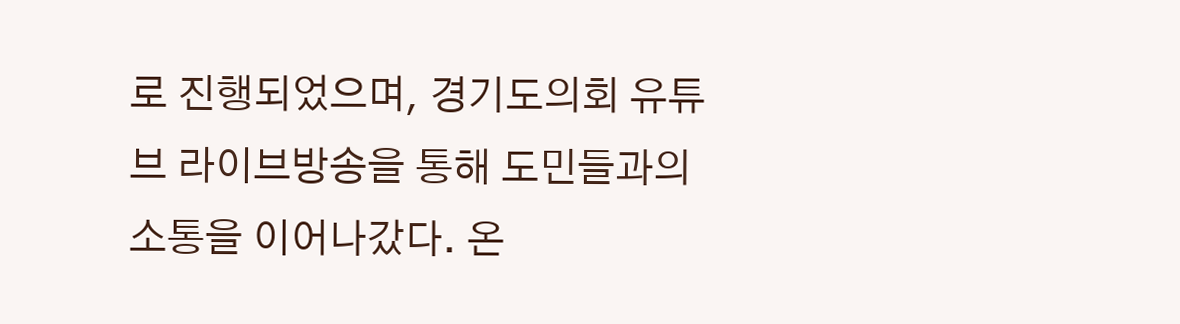로 진행되었으며, 경기도의회 유튜브 라이브방송을 통해 도민들과의 소통을 이어나갔다. 온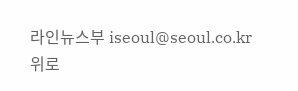라인뉴스부 iseoul@seoul.co.kr
위로